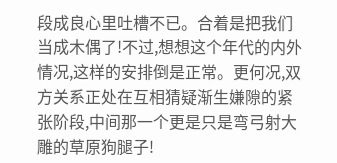段成良心里吐槽不已。合着是把我们当成木偶了!不过,想想这个年代的内外情况,这样的安排倒是正常。更何况,双方关系正处在互相猜疑渐生嫌隙的紧张阶段,中间那一个更是只是弯弓射大雕的草原狗腿子!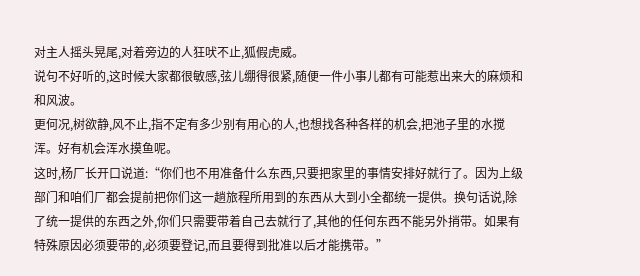对主人摇头晃尾,对着旁边的人狂吠不止,狐假虎威。
说句不好听的,这时候大家都很敏感,弦儿绷得很紧,随便一件小事儿都有可能惹出来大的麻烦和和风波。
更何况,树欲静,风不止,指不定有多少别有用心的人,也想找各种各样的机会,把池子里的水搅浑。好有机会浑水摸鱼呢。
这时,杨厂长开口说道:“你们也不用准备什么东西,只要把家里的事情安排好就行了。因为上级部门和咱们厂都会提前把你们这一趟旅程所用到的东西从大到小全都统一提供。换句话说,除了统一提供的东西之外,你们只需要带着自己去就行了,其他的任何东西不能另外捎带。如果有特殊原因必须要带的,必须要登记,而且要得到批准以后才能携带。”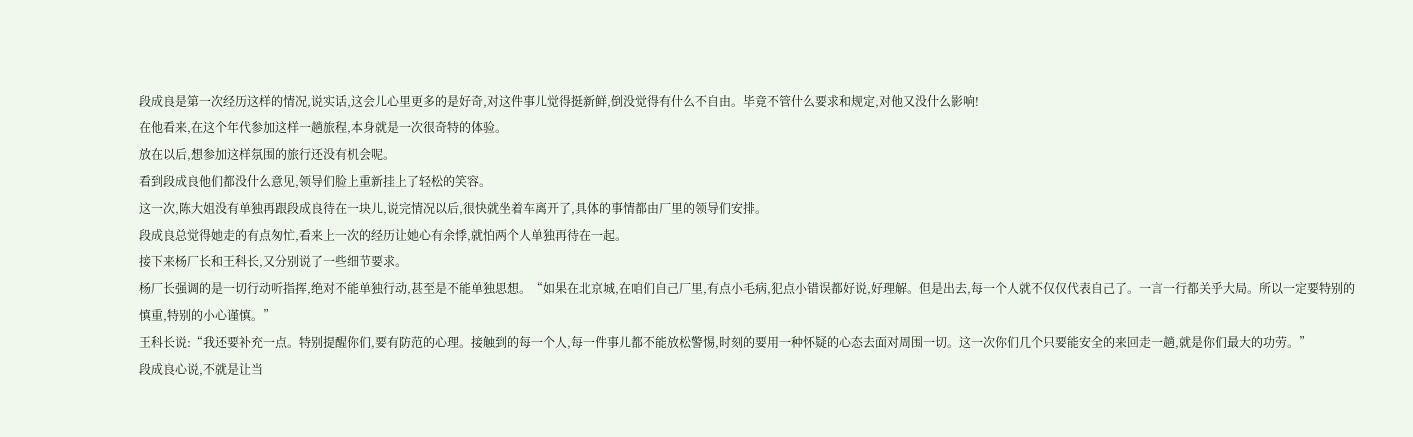段成良是第一次经历这样的情况,说实话,这会儿心里更多的是好奇,对这件事儿觉得挺新鲜,倒没觉得有什么不自由。毕竟不管什么要求和规定,对他又没什么影响!
在他看来,在这个年代参加这样一趟旅程,本身就是一次很奇特的体验。
放在以后,想参加这样氛围的旅行还没有机会呢。
看到段成良他们都没什么意见,领导们脸上重新挂上了轻松的笑容。
这一次,陈大姐没有单独再跟段成良待在一块儿,说完情况以后,很快就坐着车离开了,具体的事情都由厂里的领导们安排。
段成良总觉得她走的有点匆忙,看来上一次的经历让她心有余悸,就怕两个人单独再待在一起。
接下来杨厂长和王科长,又分别说了一些细节要求。
杨厂长强调的是一切行动听指挥,绝对不能单独行动,甚至是不能单独思想。“如果在北京城,在咱们自己厂里,有点小毛病,犯点小错误都好说,好理解。但是出去,每一个人就不仅仅代表自己了。一言一行都关乎大局。所以一定要特别的慎重,特别的小心谨慎。”
王科长说:“我还要补充一点。特别提醒你们,要有防范的心理。接触到的每一个人,每一件事儿都不能放松警惕,时刻的要用一种怀疑的心态去面对周围一切。这一次你们几个只要能安全的来回走一趟,就是你们最大的功劳。”
段成良心说,不就是让当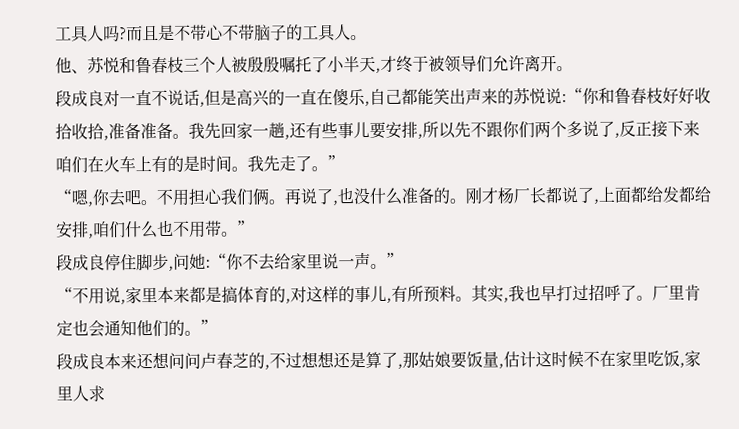工具人吗?而且是不带心不带脑子的工具人。
他、苏悦和鲁春枝三个人被殷殷嘱托了小半天,才终于被领导们允许离开。
段成良对一直不说话,但是高兴的一直在傻乐,自己都能笑出声来的苏悦说:“你和鲁春枝好好收拾收拾,准备准备。我先回家一趟,还有些事儿要安排,所以先不跟你们两个多说了,反正接下来咱们在火车上有的是时间。我先走了。”
“嗯,你去吧。不用担心我们俩。再说了,也没什么准备的。刚才杨厂长都说了,上面都给发都给安排,咱们什么也不用带。”
段成良停住脚步,问她:“你不去给家里说一声。”
“不用说,家里本来都是搞体育的,对这样的事儿,有所预料。其实,我也早打过招呼了。厂里肯定也会通知他们的。”
段成良本来还想问问卢春芝的,不过想想还是算了,那姑娘要饭量,估计这时候不在家里吃饭,家里人求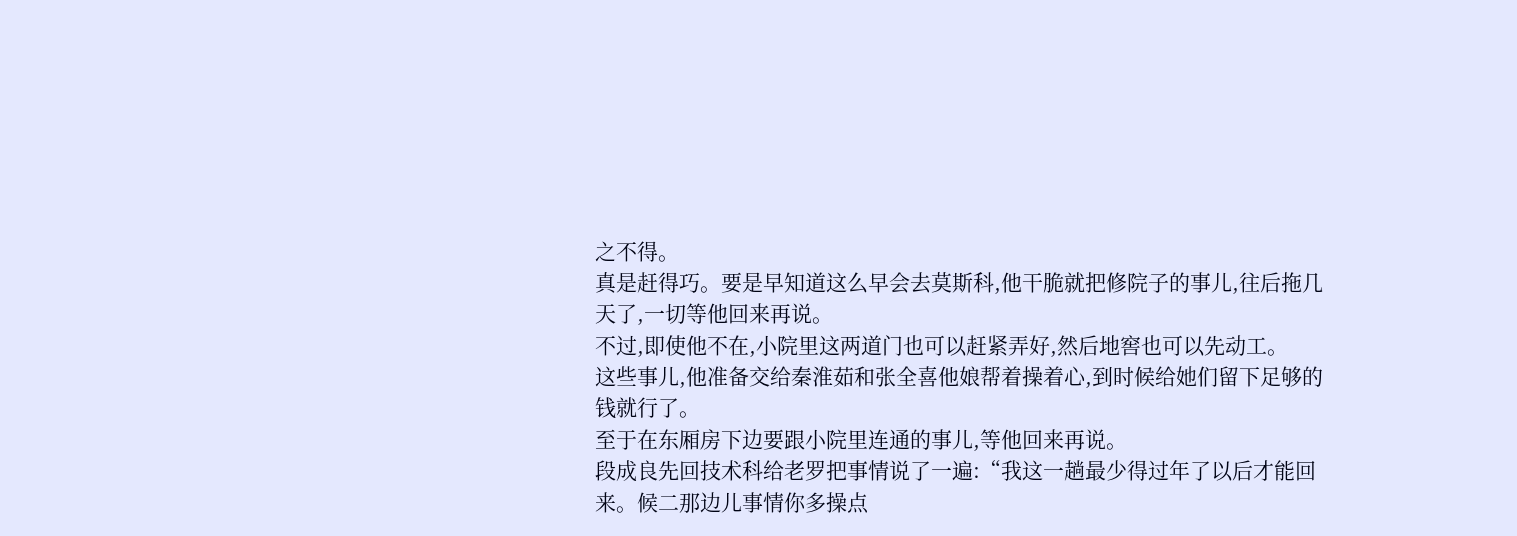之不得。
真是赶得巧。要是早知道这么早会去莫斯科,他干脆就把修院子的事儿,往后拖几天了,一切等他回来再说。
不过,即使他不在,小院里这两道门也可以赶紧弄好,然后地窖也可以先动工。
这些事儿,他准备交给秦淮茹和张全喜他娘帮着操着心,到时候给她们留下足够的钱就行了。
至于在东厢房下边要跟小院里连通的事儿,等他回来再说。
段成良先回技术科给老罗把事情说了一遍:“我这一趟最少得过年了以后才能回来。候二那边儿事情你多操点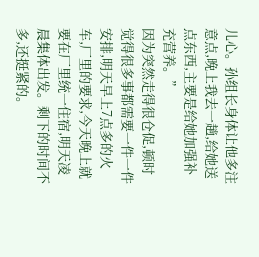儿心。孙组长身体让他多注意点,晚上我去一趟,给她送点东西,主要是给她加强补充营养。”
因为突然走得很仓促,顿时觉得很多事都需要一件一件安排,明天早上7点多的火车,厂里的要求,今天晚上就要在厂里统一住宿,明天凌晨集体出发。剩下的时间不多,还挺紧的。